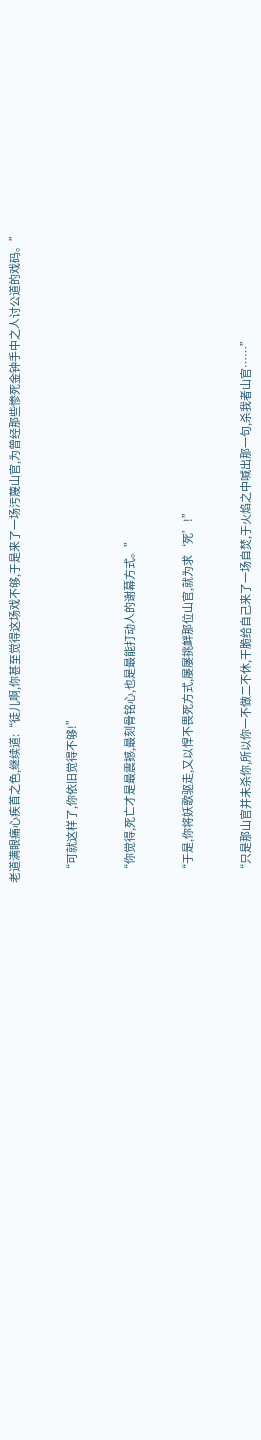老道满眼痛心疾首之色,继续道:“徒儿啊,你甚至觉得这场戏不够,于是来了一场污蔑山官,为曾经那些惨死金钟手中之人讨公道的戏码。”


    “可就这样了,你依旧觉得不够!”


    “你觉得,死亡才是最震撼,最刻骨铭心,也是最能打动人的谢幕方式。”


    “于是,你将妖歌驱走,又以悍不畏死方式,屡屡挑衅那位山官,就为求‘死’!”


    “只是那山官并未杀你,所以你一不做二不休,干脆给自己来了一场自焚,于火焰之中喊出那一句,杀我者山官……”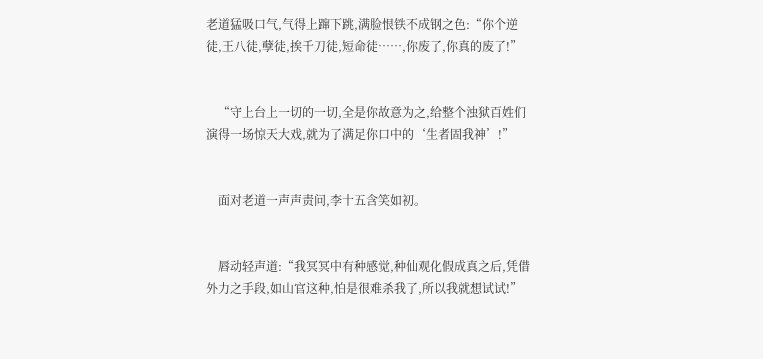老道猛吸口气,气得上蹿下跳,满脸恨铁不成钢之色:“你个逆徒,王八徒,孽徒,挨千刀徒,短命徒……,你废了,你真的废了!”


    “守上台上一切的一切,全是你故意为之,给整个浊狱百姓们演得一场惊天大戏,就为了满足你口中的‘生者固我神’!”


    面对老道一声声责问,李十五含笑如初。


    唇动轻声道:“我冥冥中有种感觉,种仙观化假成真之后,凭借外力之手段,如山官这种,怕是很难杀我了,所以我就想试试!”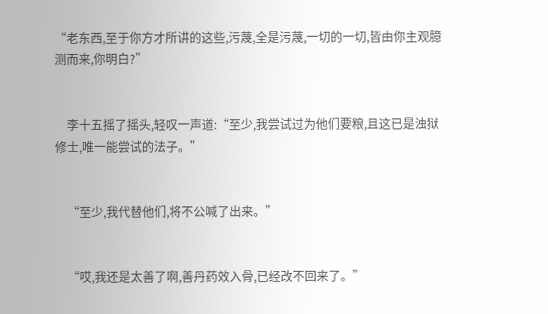“老东西,至于你方才所讲的这些,污蔑,全是污蔑,一切的一切,皆由你主观臆测而来,你明白?”


    李十五摇了摇头,轻叹一声道:“至少,我尝试过为他们要粮,且这已是浊狱修士,唯一能尝试的法子。”


    “至少,我代替他们,将不公喊了出来。”


    “哎,我还是太善了啊,善丹药效入骨,已经改不回来了。”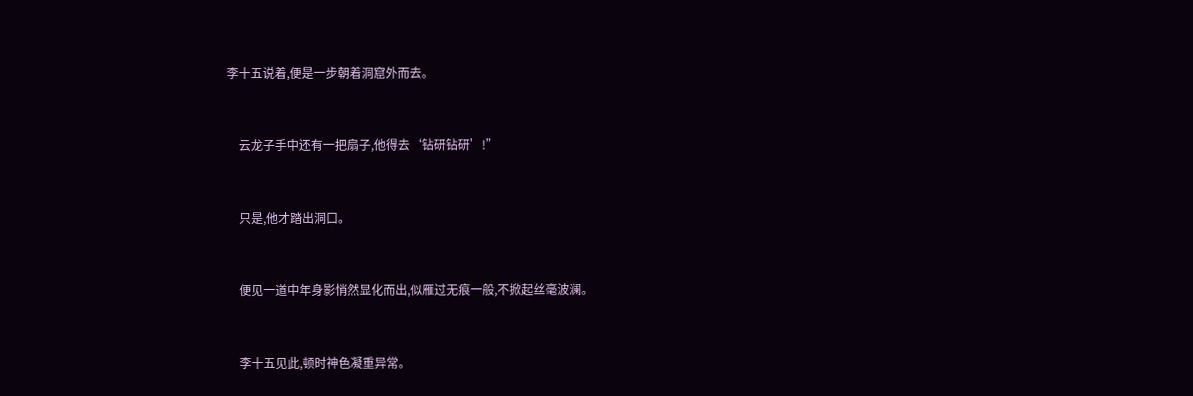李十五说着,便是一步朝着洞窟外而去。


    云龙子手中还有一把扇子,他得去‘钻研钻研’!”


    只是,他才踏出洞口。


    便见一道中年身影悄然显化而出,似雁过无痕一般,不掀起丝毫波澜。


    李十五见此,顿时神色凝重异常。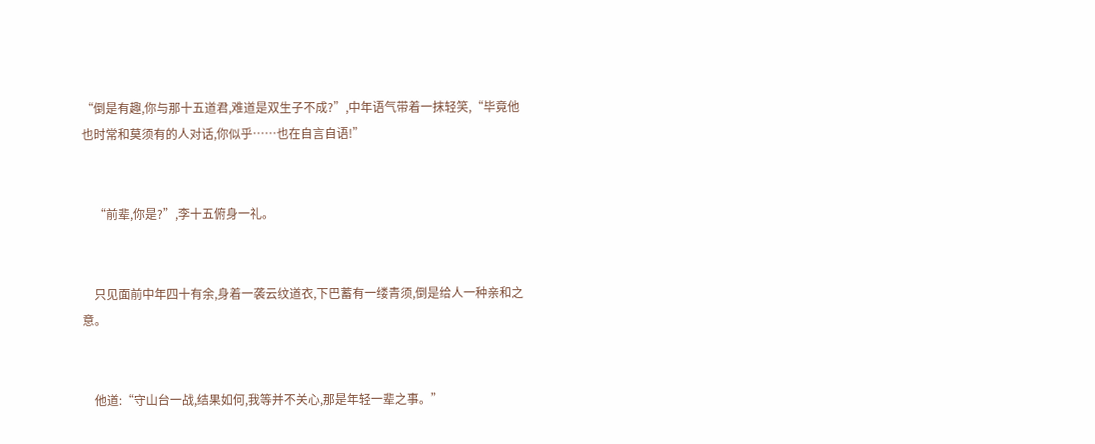“倒是有趣,你与那十五道君,难道是双生子不成?”,中年语气带着一抹轻笑,“毕竟他也时常和莫须有的人对话,你似乎……也在自言自语!”


    “前辈,你是?”,李十五俯身一礼。


    只见面前中年四十有余,身着一袭云纹道衣,下巴蓄有一缕青须,倒是给人一种亲和之意。


    他道:“守山台一战,结果如何,我等并不关心,那是年轻一辈之事。”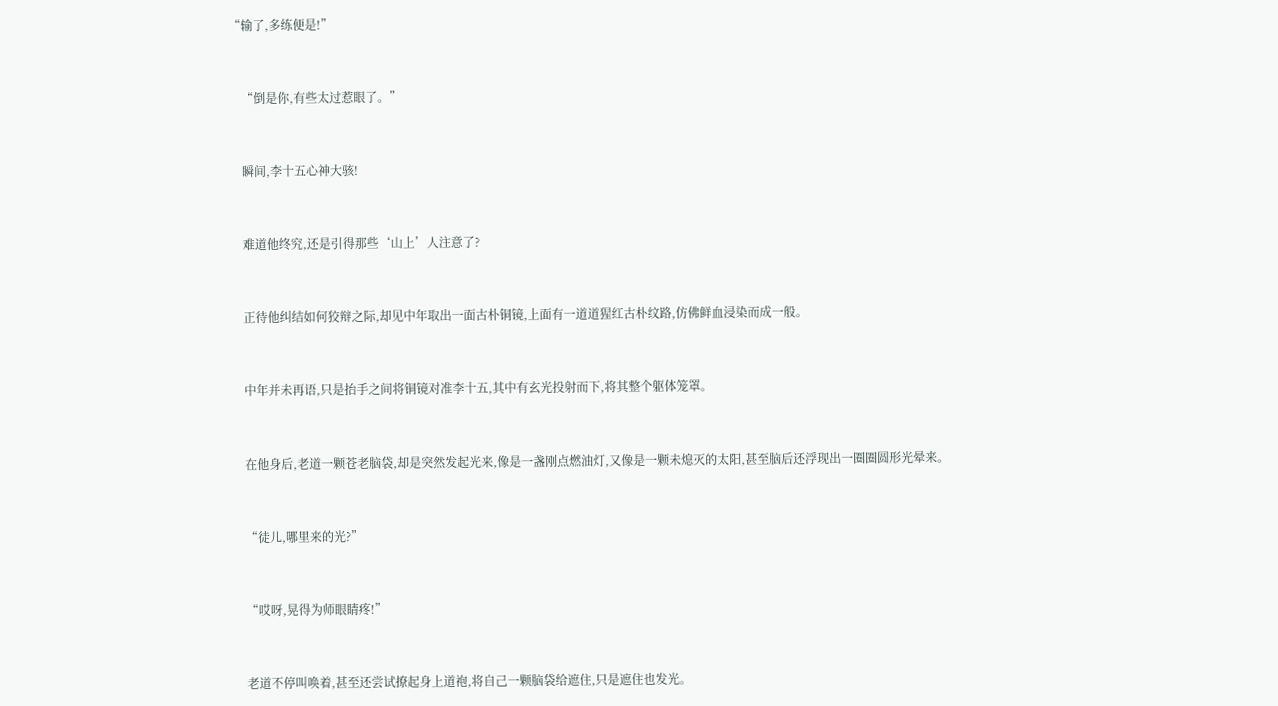“输了,多练便是!”


    “倒是你,有些太过惹眼了。”


    瞬间,李十五心神大骇!


    难道他终究,还是引得那些‘山上’人注意了?


    正待他纠结如何狡辩之际,却见中年取出一面古朴铜镜,上面有一道道猩红古朴纹路,仿佛鲜血浸染而成一般。


    中年并未再语,只是抬手之间将铜镜对准李十五,其中有玄光投射而下,将其整个躯体笼罩。


    在他身后,老道一颗苍老脑袋,却是突然发起光来,像是一盏刚点燃油灯,又像是一颗未熄灭的太阳,甚至脑后还浮现出一圈圈圆形光晕来。


    “徒儿,哪里来的光?”


    “哎呀,晃得为师眼睛疼!”


    老道不停叫唤着,甚至还尝试撩起身上道袍,将自己一颗脑袋给遮住,只是遮住也发光。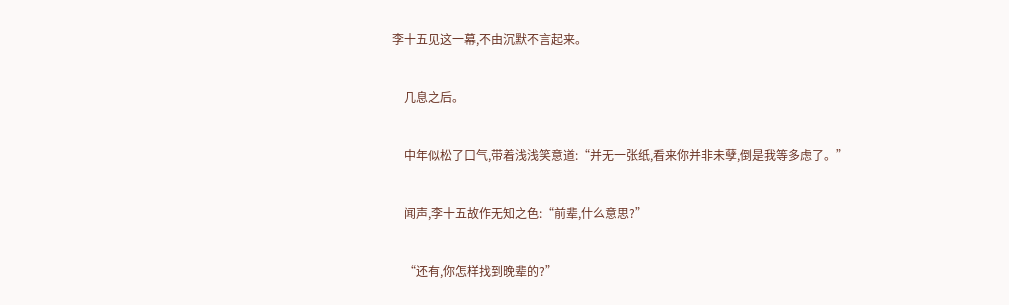李十五见这一幕,不由沉默不言起来。


    几息之后。


    中年似松了口气,带着浅浅笑意道:“并无一张纸,看来你并非未孽,倒是我等多虑了。”


    闻声,李十五故作无知之色:“前辈,什么意思?”


    “还有,你怎样找到晚辈的?”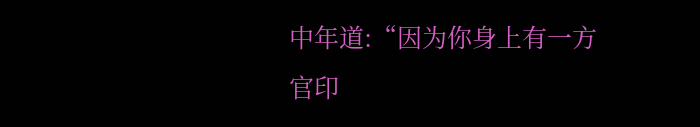中年道:“因为你身上有一方官印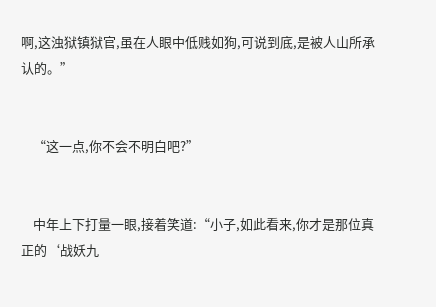啊,这浊狱镇狱官,虽在人眼中低贱如狗,可说到底,是被人山所承认的。”


    “这一点,你不会不明白吧?”


    中年上下打量一眼,接着笑道:“小子,如此看来,你才是那位真正的‘战妖九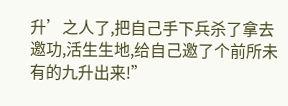升’之人了,把自己手下兵杀了拿去邀功,活生生地,给自己邀了个前所未有的九升出来!”